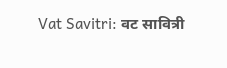Vat Savitri: वट सावित्री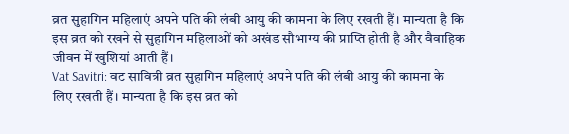व्रत सुहागिन महिलाएं अपने पति की लंबी आयु की कामना के लिए रखती हैं। मान्यता है कि इस व्रत को रखने से सुहागिन महिलाओं को अखंड सौभाग्य की प्राप्ति होती है और वैवाहिक जीवन में खुशियां आती हैं।
Vat Savitri: वट सावित्री व्रत सुहागिन महिलाएं अपने पति की लंबी आयु की कामना के लिए रखती हैं। मान्यता है कि इस व्रत को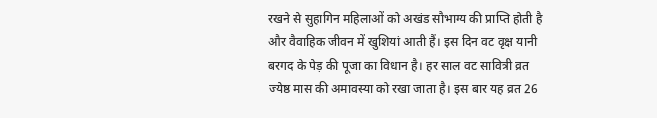रखने से सुहागिन महिलाओं को अखंड सौभाग्य की प्राप्ति होती है और वैवाहिक जीवन में खुशियां आती हैं। इस दिन वट वृक्ष यानी बरगद के पेड़ की पूजा का विधान है। हर साल वट सावित्री व्रत ज्येष्ठ मास की अमावस्या को रखा जाता है। इस बार यह व्रत 26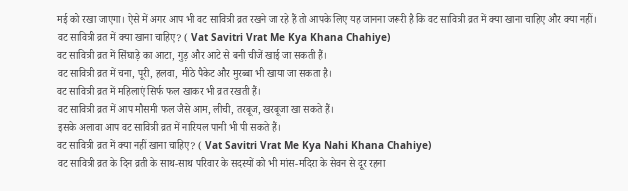मई को रखा जाएगा। ऐसे में अगर आप भी वट सावित्री व्रत रखने जा रहे हैं तो आपके लिए यह जानना जरूरी है कि वट सावित्री व्रत में क्या खाना चाहिए और क्या नहीं।
वट सावित्री व्रत में क्या खाना चाहिए? ( Vat Savitri Vrat Me Kya Khana Chahiye)
वट सावित्री व्रत में सिंघाड़े का आटा, गुड़ और आटे से बनी चीजें खाई जा सकती हैं।
वट सावित्री व्रत में चना, पूरी, हलवा, मीठे पैकेट और मुरब्बा भी खाया जा सकता है।
वट सावित्री व्रत में महिलाएं सिर्फ फल खाकर भी व्रत रखती हैं।
वट सावित्री व्रत में आप मौसमी फल जैसे आम, लीची, तरबूज, खरबूजा खा सकते हैं।
इसके अलावा आप वट सावित्री व्रत में नारियल पानी भी पी सकते हैं।
वट सावित्री व्रत में क्या नहीं खाना चाहिए? ( Vat Savitri Vrat Me Kya Nahi Khana Chahiye)
वट सावित्री व्रत के दिन व्रती के साथ-साथ परिवार के सदस्यों को भी मांस-मदिरा के सेवन से दूर रहना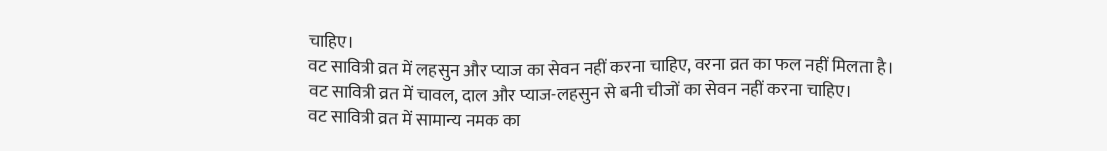चाहिए।
वट सावित्री व्रत में लहसुन और प्याज का सेवन नहीं करना चाहिए, वरना व्रत का फल नहीं मिलता है।
वट सावित्री व्रत में चावल, दाल और प्याज-लहसुन से बनी चीजों का सेवन नहीं करना चाहिए।
वट सावित्री व्रत में सामान्य नमक का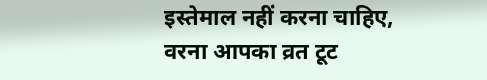इस्तेमाल नहीं करना चाहिए, वरना आपका व्रत टूट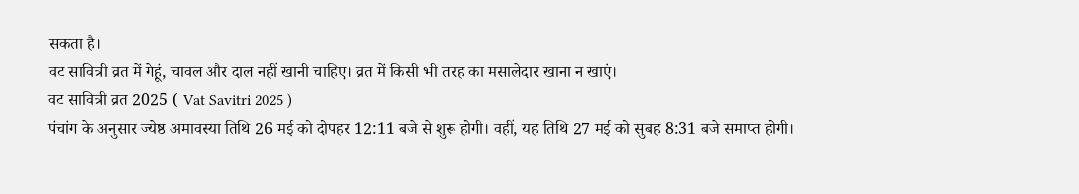सकता है।
वट सावित्री व्रत में गेहूं, चावल और दाल नहीं खानी चाहिए। व्रत में किसी भी तरह का मसालेदार खाना न खाएं।
वट सावित्री व्रत 2025 ( Vat Savitri 2025 )
पंचांग के अनुसार ज्येष्ठ अमावस्या तिथि 26 मई को दोपहर 12:11 बजे से शुरू होगी। वहीं, यह तिथि 27 मई को सुबह 8:31 बजे समाप्त होगी।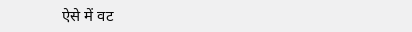ऐसे में वट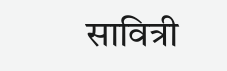सावित्री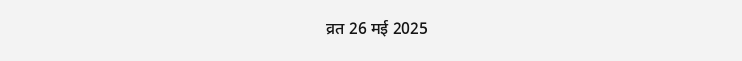व्रत 26 मई 2025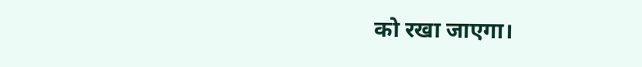को रखा जाएगा।